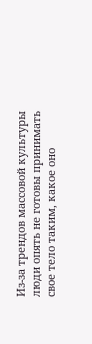Из-за трендов массовой культуры люди опять не готовы принимать свое тело таким, какое оно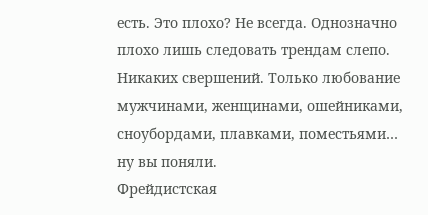есть. Это плохо? Не всегда. Однозначно плохо лишь следовать трендам слепо.
Никаких свершений. Только любование мужчинами, женщинами, ошейниками, сноубордами, плавками, поместьями… ну вы поняли.
Фрейдистская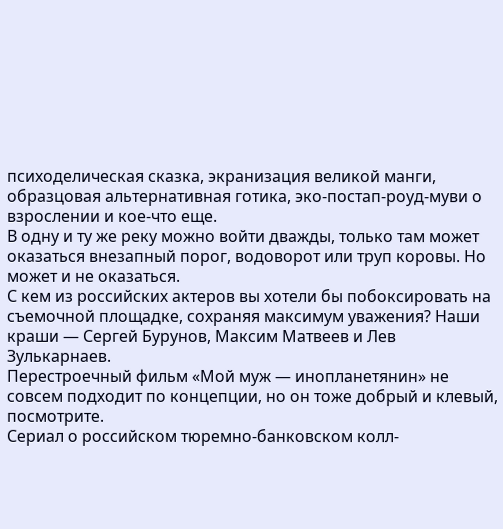психоделическая сказка, экранизация великой манги, образцовая альтернативная готика, эко-постап-роуд-муви о взрослении и кое-что еще.
В одну и ту же реку можно войти дважды, только там может оказаться внезапный порог, водоворот или труп коровы. Но может и не оказаться.
С кем из российских актеров вы хотели бы побоксировать на съемочной площадке, сохраняя максимум уважения? Наши краши — Сергей Бурунов, Максим Матвеев и Лев Зулькарнаев.
Перестроечный фильм «Мой муж — инопланетянин» не совсем подходит по концепции, но он тоже добрый и клевый, посмотрите.
Сериал о российском тюремно-банковском колл-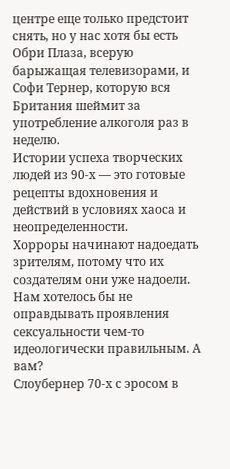центре еще только предстоит снять, но у нас хотя бы есть Обри Плаза, всерую барыжащая телевизорами, и Софи Тернер, которую вся Британия шеймит за употребление алкоголя раз в неделю.
Истории успеха творческих людей из 90-х — это готовые рецепты вдохновения и действий в условиях хаоса и неопределенности.
Хорроры начинают надоедать зрителям, потому что их создателям они уже надоели.
Нам хотелось бы не оправдывать проявления сексуальности чем-то идеологически правильным. А вам?
Слоубернер 70-х с эросом в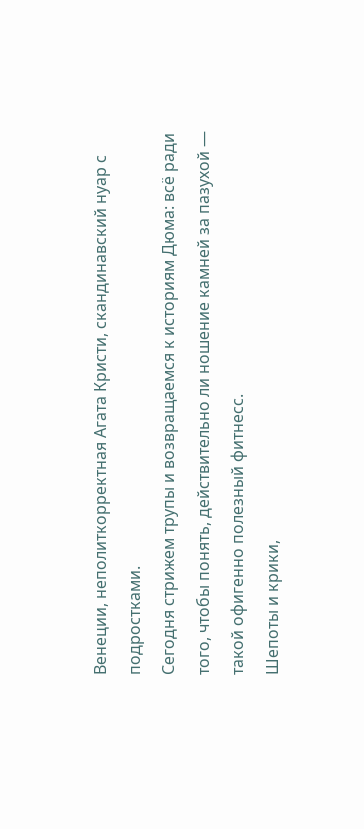Венеции, неполиткорректная Агата Кристи, скандинавский нуар с подростками.
Сегодня стрижем трупы и возвращаемся к историям Дюма: всё ради того, чтобы понять, действительно ли ношение камней за пазухой — такой офигенно полезный фитнесс.
Шепоты и крики,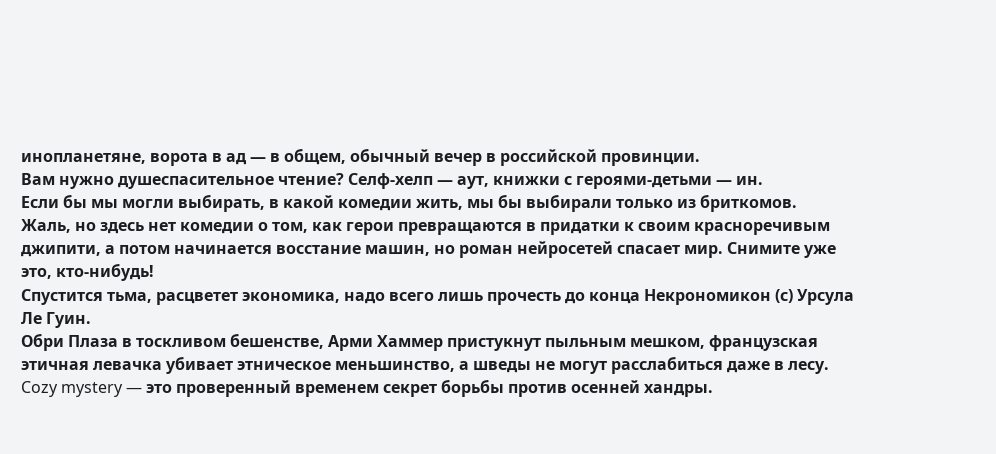инопланетяне, ворота в ад — в общем, обычный вечер в российской провинции.
Вам нужно душеспасительное чтение? Селф-хелп — аут, книжки с героями-детьми — ин.
Если бы мы могли выбирать, в какой комедии жить, мы бы выбирали только из бриткомов.
Жаль, но здесь нет комедии о том, как герои превращаются в придатки к своим красноречивым джипити, а потом начинается восстание машин, но роман нейросетей спасает мир. Снимите уже это, кто-нибудь!
Спустится тьма, расцветет экономика, надо всего лишь прочесть до конца Некрономикон (с) Урсула Ле Гуин.
Обри Плаза в тоскливом бешенстве, Арми Хаммер пристукнут пыльным мешком, французская этичная левачка убивает этническое меньшинство, а шведы не могут расслабиться даже в лесу.
Cozy mystery — это проверенный временем секрет борьбы против осенней хандры.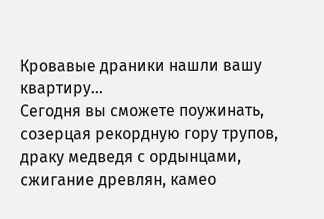Кровавые драники нашли вашу квартиру…
Сегодня вы сможете поужинать, созерцая рекордную гору трупов, драку медведя с ордынцами, сжигание древлян, камео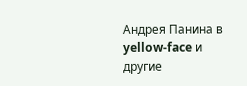Андрея Панина в yellow-face и другие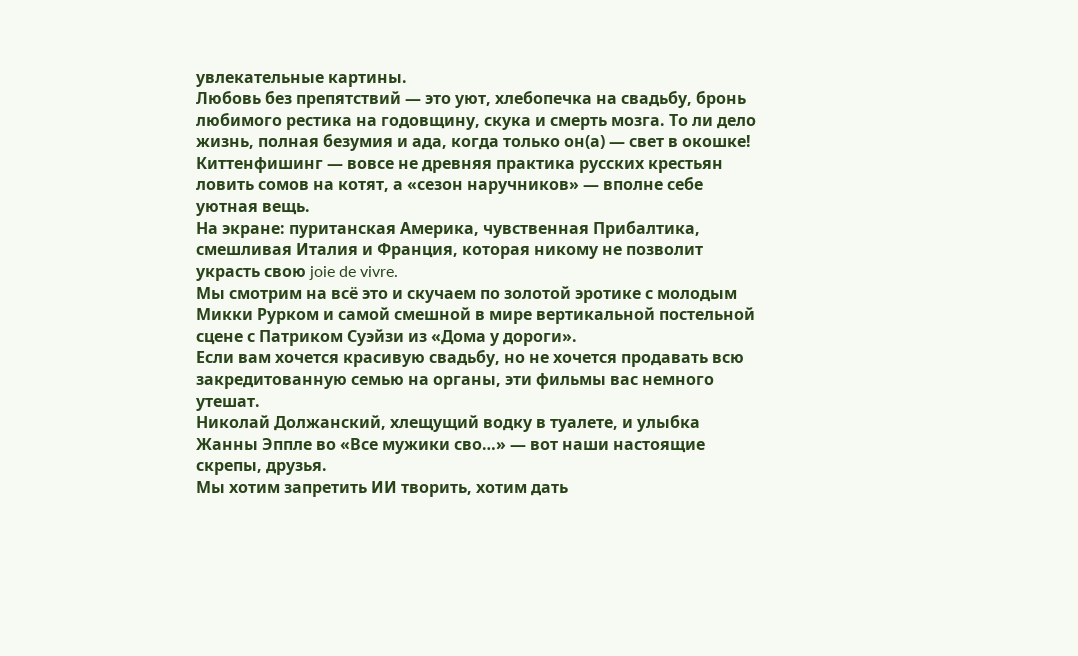увлекательные картины.
Любовь без препятствий — это уют, хлебопечка на свадьбу, бронь любимого рестика на годовщину, скука и смерть мозга. То ли дело жизнь, полная безумия и ада, когда только он(а) — свет в окошке!
Киттенфишинг — вовсе не древняя практика русских крестьян ловить сомов на котят, а «сезон наручников» — вполне себе уютная вещь.
На экране: пуританская Америка, чувственная Прибалтика, смешливая Италия и Франция, которая никому не позволит украсть свою joie de vivre.
Мы смотрим на всё это и скучаем по золотой эротике с молодым Микки Рурком и самой смешной в мире вертикальной постельной сцене с Патриком Суэйзи из «Дома у дороги».
Если вам хочется красивую свадьбу, но не хочется продавать всю закредитованную семью на органы, эти фильмы вас немного утешат.
Николай Должанский, хлещущий водку в туалете, и улыбка Жанны Эппле во «Все мужики сво…» — вот наши настоящие скрепы, друзья.
Мы хотим запретить ИИ творить, хотим дать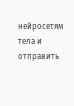нейросетям тела и отправить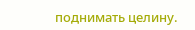поднимать целину.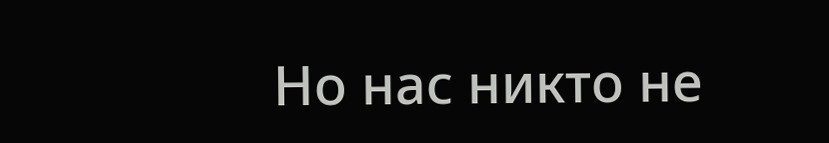Но нас никто не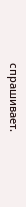спрашивает.